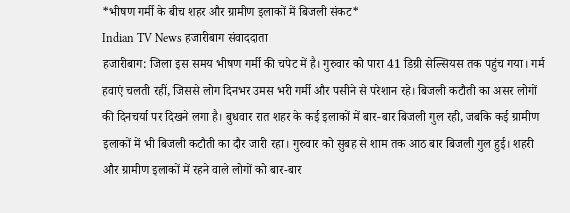*भीषण गर्मी के बीच शहर और ग्रामीण इलाकों में बिजली संकट*
Indian TV News हजारीबाग संवाददाता
हजारीबाग: जिला इस समय भीषण गर्मी की चपेट में है। गुरुवार को पारा 41 डिग्री सेल्सियस तक पहुंच गया। गर्म हवाएं चलती रहीं, जिससे लोग दिनभर उमस भरी गर्मी और पसीने से परेशान रहे। बिजली कटौती का असर लोगों की दिनचर्या पर दिखने लगा है। बुधवार रात शहर के कई इलाकों में बार-बार बिजली गुल रही, जबकि कई ग्रामीण इलाकों में भी बिजली कटौती का दौर जारी रहा। गुरुवार को सुबह से शाम तक आठ बार बिजली गुल हुई। शहरी और ग्रामीण इलाकों में रहने वाले लोगों को बार-बार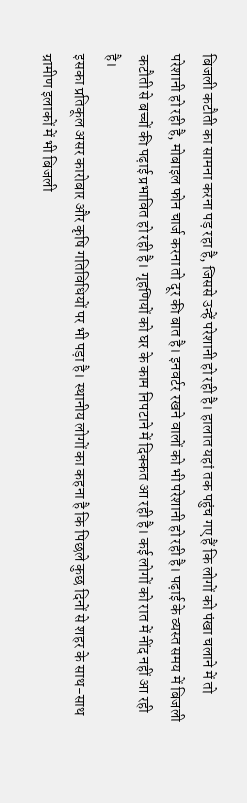बिजली कटौती का सामना करना पड़ रहा है, जिससे उन्हें परेशानी हो रही है। हालात यहां तक पहुंच गए हैं कि लोगों को पंखा चलाने में तो परेशानी हो रही है, मोबाइल फोन चार्ज करना तो दूर की बात है। इनवर्टर रखने वालों को भी परेशानी हो रही है। पढ़ाई के व्यस्त समय में बिजली कटौती से बच्चों की पढ़ाई प्रभावित हो रही है। गृहणियों को घर के काम निपटाने में दिक्कत आ रही है। कई लोगों को रात में नींद नहीं आ रही है।
इसका प्रतिकूल असर कारोबार और कृषि गतिविधियों पर भी पड़ा है। स्थानीय लोगों का कहना है कि पिछले कुछ दिनों से शहर के साथ-साथ ग्रामीण इलाकों में भी बिजली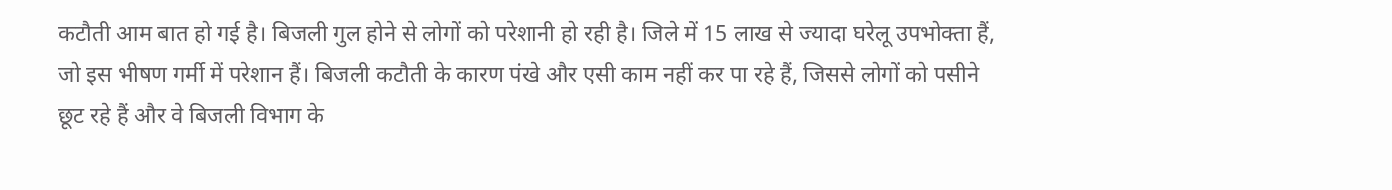कटौती आम बात हो गई है। बिजली गुल होने से लोगों को परेशानी हो रही है। जिले में 15 लाख से ज्यादा घरेलू उपभोक्ता हैं, जो इस भीषण गर्मी में परेशान हैं। बिजली कटौती के कारण पंखे और एसी काम नहीं कर पा रहे हैं, जिससे लोगों को पसीने छूट रहे हैं और वे बिजली विभाग के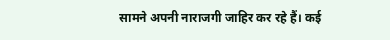सामने अपनी नाराजगी जाहिर कर रहे हैं। कई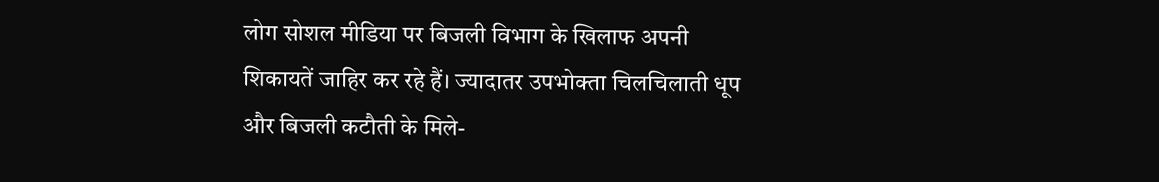लोग सोशल मीडिया पर बिजली विभाग के खिलाफ अपनी शिकायतें जाहिर कर रहे हैं। ज्यादातर उपभोक्ता चिलचिलाती धूप और बिजली कटौती के मिले-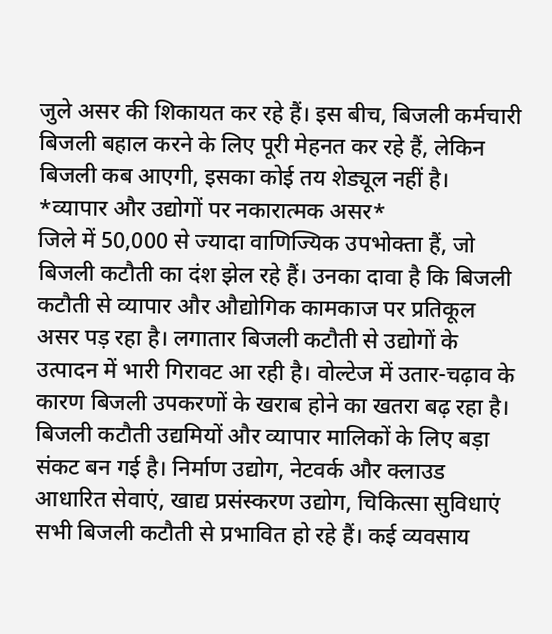जुले असर की शिकायत कर रहे हैं। इस बीच, बिजली कर्मचारी बिजली बहाल करने के लिए पूरी मेहनत कर रहे हैं, लेकिन बिजली कब आएगी, इसका कोई तय शेड्यूल नहीं है।
*व्यापार और उद्योगों पर नकारात्मक असर*
जिले में 50,000 से ज्यादा वाणिज्यिक उपभोक्ता हैं, जो बिजली कटौती का दंश झेल रहे हैं। उनका दावा है कि बिजली कटौती से व्यापार और औद्योगिक कामकाज पर प्रतिकूल असर पड़ रहा है। लगातार बिजली कटौती से उद्योगों के उत्पादन में भारी गिरावट आ रही है। वोल्टेज में उतार-चढ़ाव के कारण बिजली उपकरणों के खराब होने का खतरा बढ़ रहा है। बिजली कटौती उद्यमियों और व्यापार मालिकों के लिए बड़ा संकट बन गई है। निर्माण उद्योग, नेटवर्क और क्लाउड आधारित सेवाएं, खाद्य प्रसंस्करण उद्योग, चिकित्सा सुविधाएं सभी बिजली कटौती से प्रभावित हो रहे हैं। कई व्यवसाय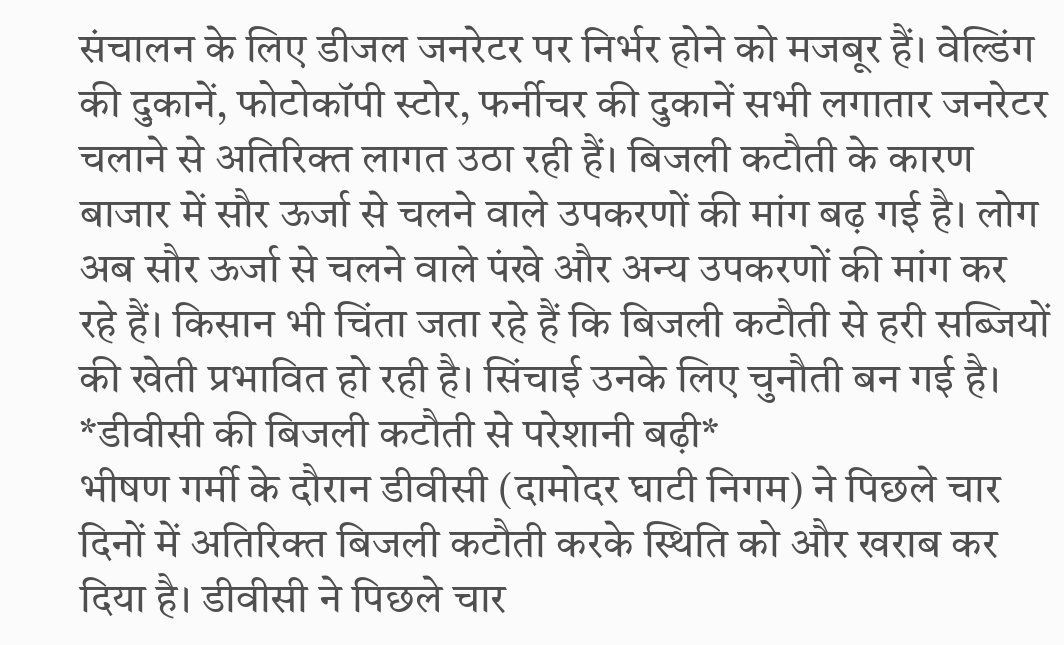संचालन के लिए डीजल जनरेटर पर निर्भर होने को मजबूर हैं। वेल्डिंग की दुकानें, फोटोकॉपी स्टोर, फर्नीचर की दुकानें सभी लगातार जनरेटर चलाने से अतिरिक्त लागत उठा रही हैं। बिजली कटौती के कारण बाजार में सौर ऊर्जा से चलने वाले उपकरणों की मांग बढ़ गई है। लोग अब सौर ऊर्जा से चलने वाले पंखे और अन्य उपकरणों की मांग कर रहे हैं। किसान भी चिंता जता रहे हैं कि बिजली कटौती से हरी सब्जियों की खेती प्रभावित हो रही है। सिंचाई उनके लिए चुनौती बन गई है।
*डीवीसी की बिजली कटौती से परेशानी बढ़ी*
भीषण गर्मी के दौरान डीवीसी (दामोदर घाटी निगम) ने पिछले चार दिनों में अतिरिक्त बिजली कटौती करके स्थिति को और खराब कर दिया है। डीवीसी ने पिछले चार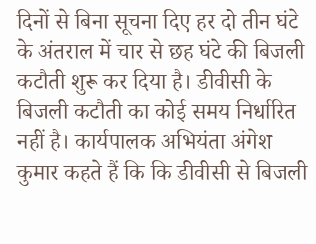दिनों से बिना सूचना दिए हर दो तीन घंटे के अंतराल में चार से छह घंटे की बिजली कटौती शुरू कर दिया है। डीवीसी के बिजली कटौती का कोई समय निर्धारित नहीं है। कार्यपालक अभियंता अंगेश कुमार कहते हैं कि कि डीवीसी से बिजली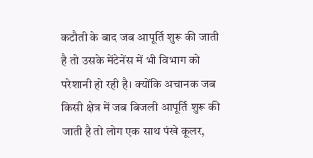कटौती के बाद जब आपूर्ति शुरू की जाती है तो उसके मेंटेनेंस में भी विभाग को परेशानी हो रही है। क्योंकि अचानक जब किसी क्षेत्र में जब बिजली आपूर्ति शुरू की जाती है तो लोग एक साथ पंखे कूलर,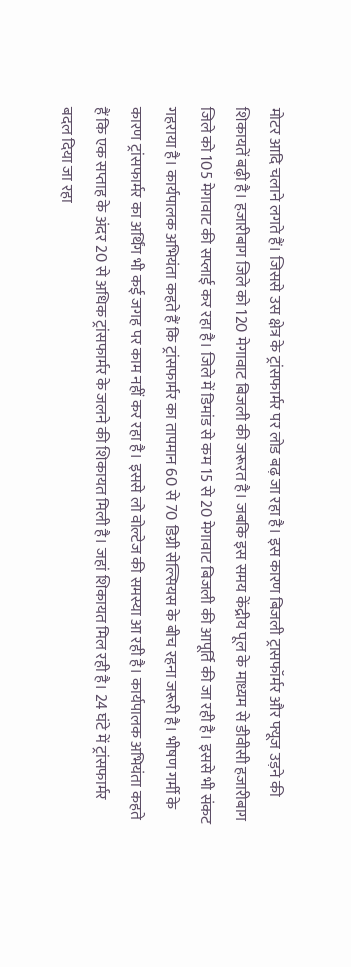मोटर आदि चलाने लगते हैं। जिससे उस क्षेत्र के ट्रांसफार्मर पर लोड बढ़ जा रहा है। इस कारण बिजली ट्रासफॉर्मर और फ्यूज उड़ने की शिकायतें बढ़ी है। हजारीबाग जिले को 120 मेगावाट बिजली की जरूरत है। जबकि इस समय केंद्रीय पूल के माध्यम से डीवीसी हजारीबाग जिले को 105 मेगावाट की सप्लाई कर रहा है। जिले में डिमांड से कम 15 से 20 मेगावाट बिजली की आपूर्ति की जा रही है। इससे भी संकट गहराया है। कार्यपालक अभियंता कहते हैं कि ट्रांसफार्मर का तापमान 60 से 70 डिग्री सेल्सियस के बीच रहना जरूरी है। भीषण गर्मी के कारण ट्रांसफार्मर का अर्थिंग भी कई जगह पर काम नहीं कर रहा है। इससे लो वोल्टेज की समस्या आ रही है। कार्यपालक अभियंता कहते हैं कि एक सप्ताह के अंदर 20 से अधिक ट्रांसफार्मर के जलने की शिकायत मिली है। जहां शिकायत मिल रही है। 24 घंटे में ट्रांसफार्मर बदल दिया जा रहा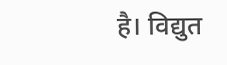है। विद्युत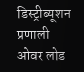डिस्ट्रीब्यूशन प्रणाली ओवर लोड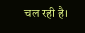चल रही है।